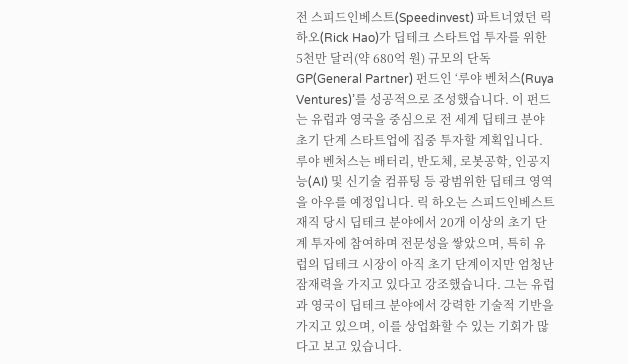전 스피드인베스트(Speedinvest) 파트너였던 릭 하오(Rick Hao)가 딥테크 스타트업 투자를 위한 5천만 달러(약 680억 원) 규모의 단독 GP(General Partner) 펀드인 ‘루야 벤처스(Ruya Ventures)’를 성공적으로 조성했습니다. 이 펀드는 유럽과 영국을 중심으로 전 세계 딥테크 분야 초기 단계 스타트업에 집중 투자할 계획입니다.
루야 벤처스는 배터리, 반도체, 로봇공학, 인공지능(AI) 및 신기술 컴퓨팅 등 광범위한 딥테크 영역을 아우를 예정입니다. 릭 하오는 스피드인베스트 재직 당시 딥테크 분야에서 20개 이상의 초기 단계 투자에 참여하며 전문성을 쌓았으며, 특히 유럽의 딥테크 시장이 아직 초기 단계이지만 엄청난 잠재력을 가지고 있다고 강조했습니다. 그는 유럽과 영국이 딥테크 분야에서 강력한 기술적 기반을 가지고 있으며, 이를 상업화할 수 있는 기회가 많다고 보고 있습니다.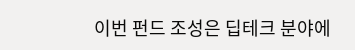이번 펀드 조성은 딥테크 분야에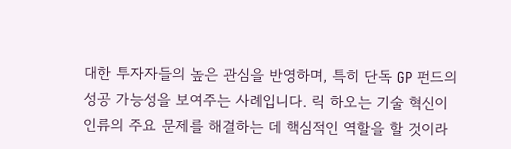대한 투자자들의 높은 관심을 반영하며, 특히 단독 GP 펀드의 성공 가능성을 보여주는 사례입니다. 릭 하오는 기술 혁신이 인류의 주요 문제를 해결하는 데 핵심적인 역할을 할 것이라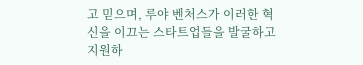고 믿으며, 루야 벤처스가 이러한 혁신을 이끄는 스타트업들을 발굴하고 지원하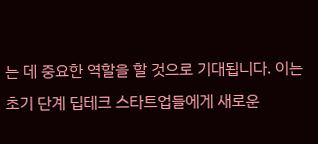는 데 중요한 역할을 할 것으로 기대됩니다. 이는 초기 단계 딥테크 스타트업들에게 새로운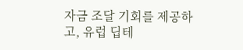자금 조달 기회를 제공하고, 유럽 딥테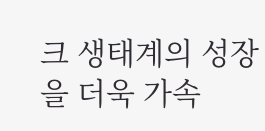크 생태계의 성장을 더욱 가속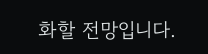화할 전망입니다.